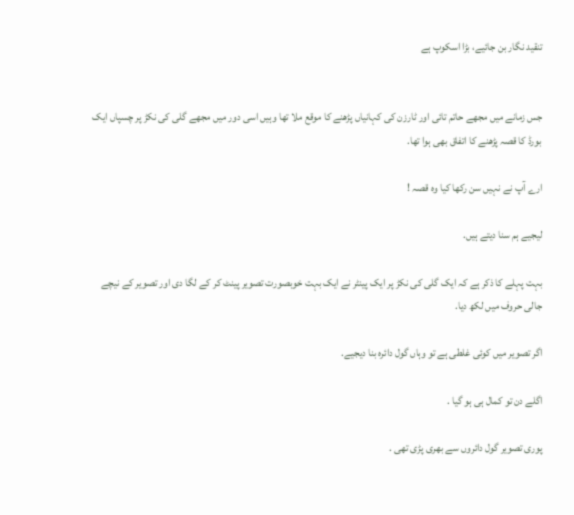تنقید نگار بن جائیے، بڑا اسکوپ ہے


جس زمانے میں مجھے حاتم تائی اور ٹارزن کی کہانیاں پڑھنے کا موقع ملا تھا وہیں اسی دور میں مجھے گلی کی نکڑ پر چسپاں ایک بورڈ کا قصہ پڑھنے کا اتفاق بھی ہوا تھا.

ارے آپ نے نہیں سن رکھا کیا وہ قصہ !

لیجیے ہم سنا دیتے ہیں.

بہت پہلے کا ذکر ہے کہ ایک گلی کی نکڑ پر ایک پینٹر نے ایک بہت خوبصورت تصویر پینٹ کر کے لگا دی اور تصویر کے نیچے جالی حروف میں لکھ دیا.

اگر تصویر میں کوئی غلطی ہے تو وہاں گول دائرہ بنا دیجیے.

اگلے دن تو کمال ہی ہو گیا .

پوری تصویر گول دائروں سے بھری پڑی تھی .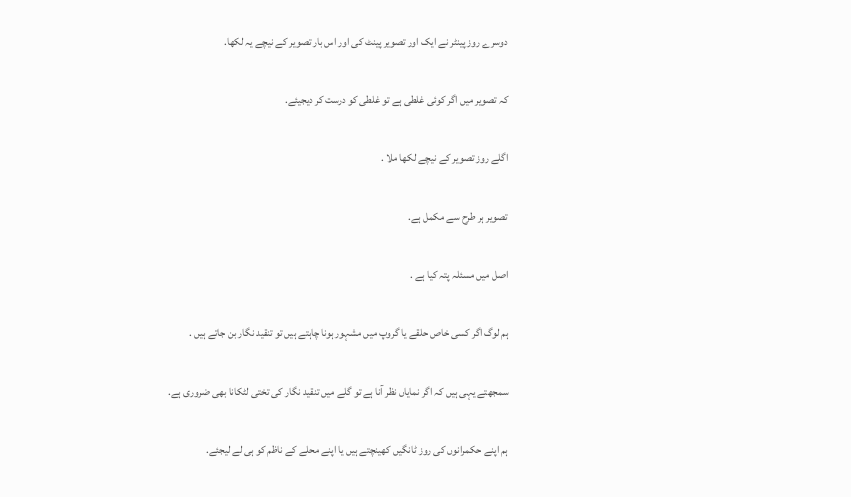دوسرے روز پینٹر نے ایک اور تصویر پینٹ کی اور اس بار تصویر کے نیچے یہ لکھا.

کہ تصویر میں اگر کوئی غلطی ہے تو غلطی کو درست کر دیجیئے.

اگلے روز تصویر کے نیچے لکھا ملا .

تصویر ہر طرح سے مکمل ہے.

اصل میں مسئلہ پتہ کیا ہے .

ہم لوگ اگر کسی خاص حلقے یا گروپ میں مشہور ہونا چاہتے ہیں تو تنقید نگار بن جاتے ہیں .

سمجھتے یہی ہیں کہ اگر نمایاں نظر آنا ہے تو گلے میں تنقید نگار کی تختی لٹکانا بھی ضروری ہے.

ہم اپنے حکمرانوں کی روز ٹانگیں کھینچتے ہیں یا اپنے محلے کے ناظم کو ہی لے لیجئے.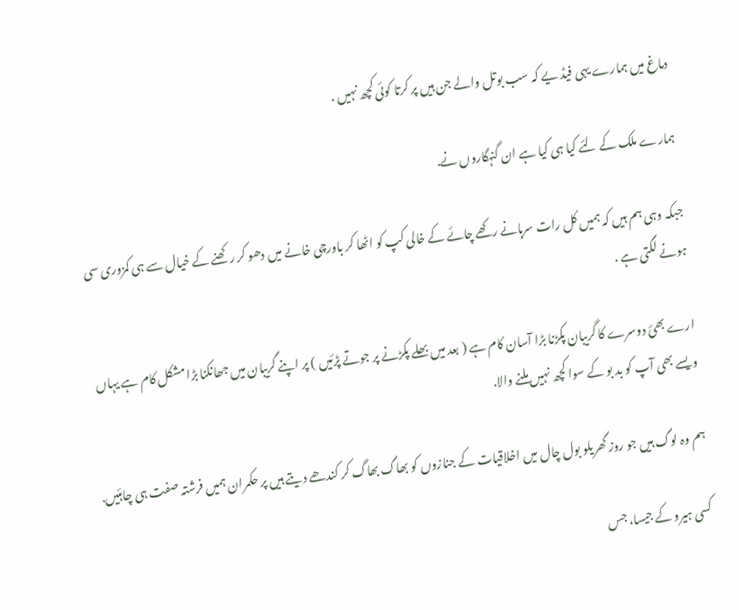دماغ میں ہمارے یہی فیڈ یے کہ سب بوتل والے جن ہیں پر کرتا کوئی کچھ نہیں .

ہمارے ملک کے لئے کیا ہی کیا ہے ان گنہگاروں نے.

جبکہ وہی ہم ہیں کہ ہمیں کل رات سرہانے رکھے چائے کے خالی کپ کو اٹھا کر باورچی خانے میں دھو کر رکھنے کے خیال سے ہی کمزوری سی ہونے لگتی ہے .

ارے بھئ دوسرے کا گریبان پکڑنا بڑا آسان کام ہے ( بعد میں بھلے پکڑنے پر جوتے پڑئیں ) پر اپنے گریبان میں جھانکنا بڑا مشکل کام ہے یہاں ویسے بھی آپ کو بد بو کے سوا کچھ نہیں ملنے والا.

ہم وہ لوگ ہیں جو روز گھریلو بول چال میں اخلاقیات کے جنازوں کو بھاگ بھاگ کر کندھے دیتے ہیں پر حکمران ہمیں فرشتہ صفت ہی چاہئیں.

کسی ہیرو کے جیسا، جس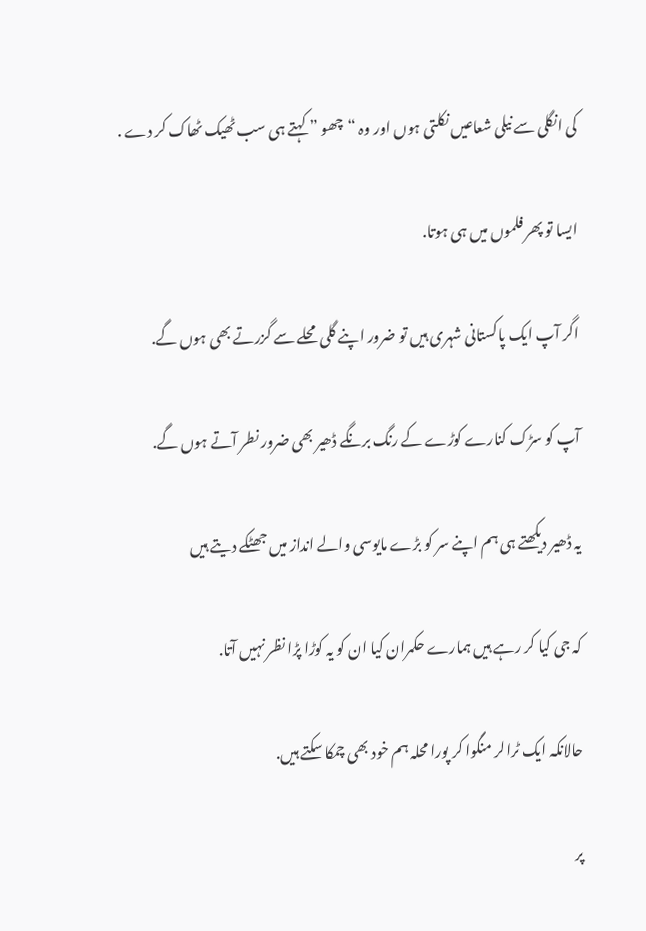کی انگلی سے نیلی شعاعیں نکلتی ہوں اور وہ “چھو ” کہتے ہی سب ٹھیک ٹھاک کر دے .

ایسا تو پھر فلموں میں ہی ہوتا.

اگر آپ ایک پاکستانی شہری ہیں تو ضرور اپنے گلی محلے سے گزرتے بھی ہوں گے.

آپ کو سڑک کنارے کوڑے کے رنگ برنگے ڈھیر بھی ضرور نطر آتے ہوں گے.

یہ ڈھیر دیکھتے ہی ہم اپنے سر کو بڑے مایوسی والے انداز میں جھٹکے دیتے ہیں

کہ جی کیا کر رہے ہیں ہمارے حکمران کیا ان کو یہ کوڑا پڑا نظر نہیں آتا.

حالانکہ ایک ٹرالر منگوا کر پورا محلہ ہم خود بھی چمکا سکتے ہیں.

پر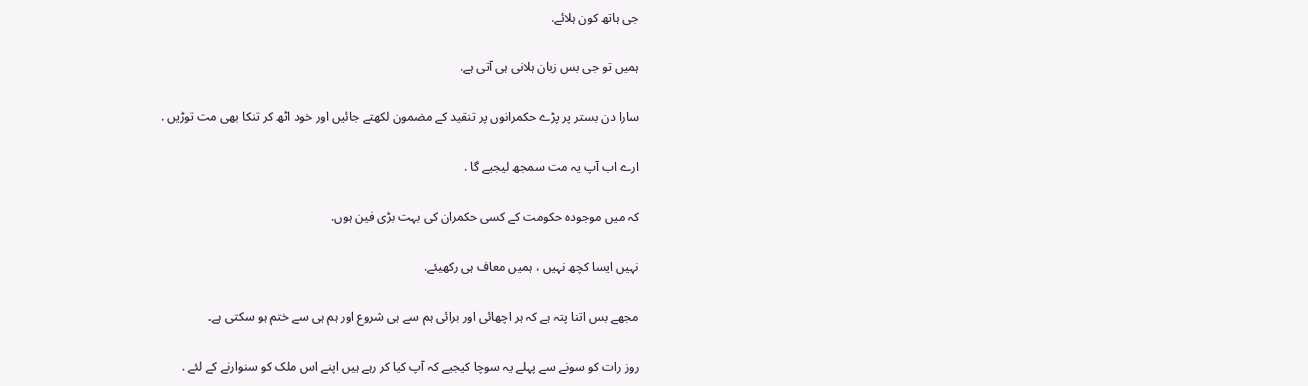جی ہاتھ کون ہلائے.

ہمیں تو جی بس زبان ہلانی ہی آتی ہے.

سارا دن بستر پر پڑے حکمرانوں پر تنقید کے مضمون لکھتے جائیں اور خود اٹھ کر تنکا بھی مت توڑیں .

ارے اب آپ یہ مت سمجھ لیجیے گا .

کہ میں موجودہ حکومت کے کسی حکمران کی بہت بڑی فین ہوں.

نہیں ایسا کچھ نہیں ، ہمیں معاف ہی رکھیئے.

مجھے بس اتنا پتہ ہے کہ ہر اچھائی اور برائی ہم سے ہی شروع اور ہم ہی سے ختم ہو سکتی ہے۔

روز رات کو سونے سے پہلے یہ سوچا کیجیے کہ آپ کیا کر رہے ہیں اپنے اس ملک کو سنوارنے کے لئے .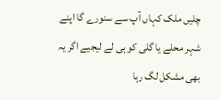چلیں ملک کہاں آپ سے سنورے گا اپنے شہر محلے یا گلی کو ہی لے لیجیے اگر یہ بھی مشکل لگ رہا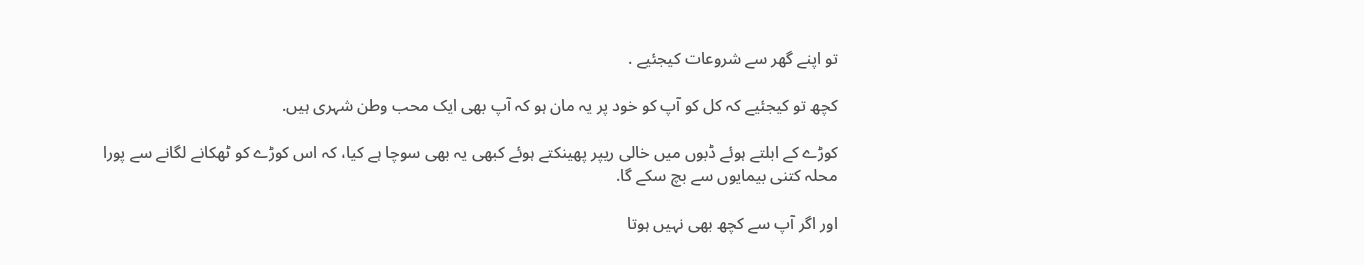تو اپنے گھر سے شروعات کیجئیے .

کچھ تو کیجئیے کہ کل کو آپ کو خود پر یہ مان ہو کہ آپ بھی ایک محب وطن شہری ہیں.

کوڑے کے ابلتے ہوئے ڈبوں میں خالی ریپر پھینکتے ہوئے کبھی یہ بھی سوچا ہے کیا، کہ اس کوڑے کو ٹھکانے لگانے سے پورا محلہ کتنی بیمایوں سے بچ سکے گا.

اور اگر آپ سے کچھ بھی نہیں ہوتا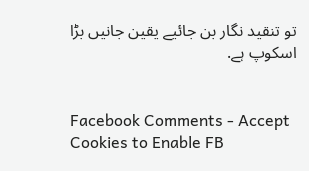تو تنقيد نگار بن جائیے یقین جانیں بڑا اسکوپ ہے.


Facebook Comments - Accept Cookies to Enable FB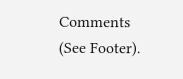Comments (See Footer).